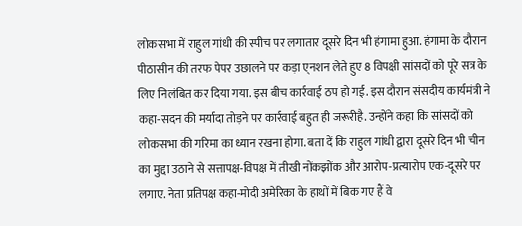लोकसभा में राहुल गांधी की स्पीच पर लगातार दूसरे दिन भी हंगामा हुआ. हंगामा के दौरान पीठासीन की तरफ पेपर उछालने पर कड़ा ए्नशन लेते हुए 8 विपक्षी सांसदों को पूरे सत्र के लिए निलंबित कर दिया गया. इस बीच कार्रवाई ठप हो गई. इस दौरान संसदीय कार्यमंत्री ने कहा-सदन की मर्यादा तोड़ने पर कार्रवाई बहुत ही जरूरीहै. उन्होंने कहा कि सांसदों को लोकसभा की गरिमा का ध्यान रखना होगा. बता दें कि राहुल गांधी द्वारा दूसरे दिन भी चीन का मुद्दा उठाने से सत्तापक्ष-विपक्ष में तीखी नोंकझोंक और आरोप-प्रत्यारोप एक-दूसरे पर लगाए. नेता प्रतिपक्ष कहा-मोदी अमेरिका के हाथों में बिक गए हैं वे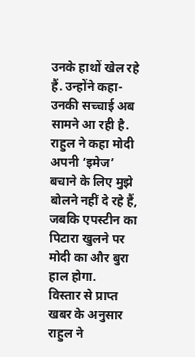उनके हाथों खेल रहे हैं. उन्होंने कहा- उनकी सच्चाई अब सामने आ रही है. राहुल ने कहा मोदी अपनी ‘इमेज’ बचाने के लिए मुझे बोलने नहीं दे रहे हैं, जबकि एपस्टीन का पिटारा खुलने पर मोदी का और बुरा हाल होगा.
विस्तार से प्राप्त खबर के अनुसार राहुल ने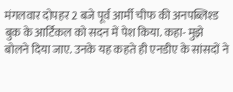मंगलवार दोपहर 2 बजे पूर्व आर्मी चीफ की अनपब्लिश्ड बुक के आर्टिकल को सदन में पेश किया. कहा- मुझे बोलने दिया जाए. उनके यह कहते ही एनडीए के सांसदों ने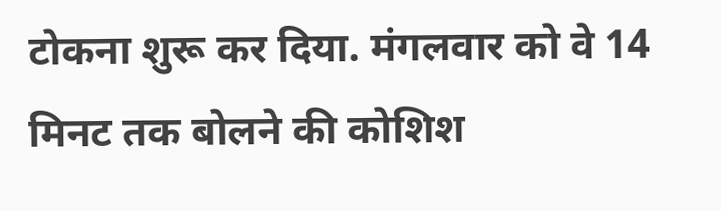टोकना शुरू कर दिया. मंगलवार को वे 14 मिनट तक बोलने की कोशिश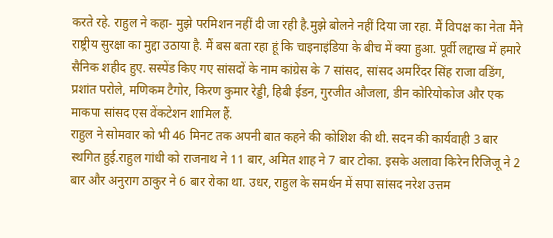करते रहे. राहुल ने कहा- मुझे परमिशन नहीं दी जा रही है.मुझे बोलने नहीं दिया जा रहा. मैं विपक्ष का नेता मैंने राष्ट्रीय सुरक्षा का मुद्दा उठाया है. मैं बस बता रहा हूं कि चाइनाइंडिया के बीच में क्या हुआ. पूर्वी लद्दाख में हमारे सैनिक शहीद हुए. सस्पेंड किए गए सांसदों के नाम कांग्रेस के 7 सांसद, सांसद अमरिंदर सिंह राजा वडिंग, प्रशांत परोले, मणिकम टैगोर, किरण कुमार रेड्डी, हिबी ईडन, गुरजीत औजला, डीन कोरियोकोज और एक माकपा सांसद एस वेंकटेशन शामिल हैं.
राहुल ने सोमवार को भी 46 मिनट तक अपनी बात कहने की कोशिश की थी. सदन की कार्यवाही 3 बार स्थगित हुई.राहुल गांधी को राजनाथ ने 11 बार, अमित शाह ने 7 बार टोका. इसके अलावा किरेन रिजिजू ने 2 बार और अनुराग ठाकुर ने 6 बार रोका था. उधर, राहुल के समर्थन में सपा सांसद नरेश उत्तम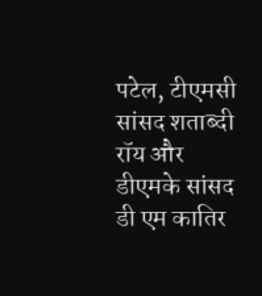पटेल, टीएमसी सांसद शताब्दी रॉय और डीएमके सांसद डी एम कातिर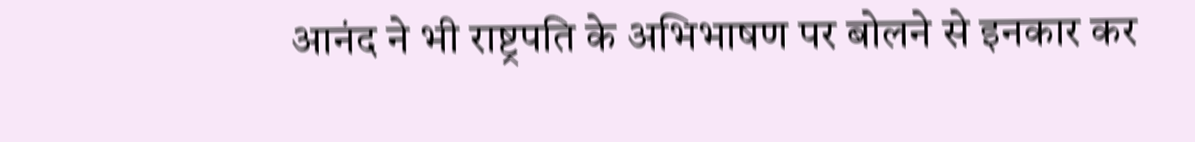आनंद ने भी राष्ट्रपति के अभिभाषण पर बोलने से इनकार कर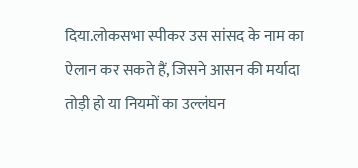दिया.लोकसभा स्पीकर उस सांसद के नाम का ऐलान कर सकते हैं, जिसने आसन की मर्यादा तोड़ी हो या नियमों का उल्लंघन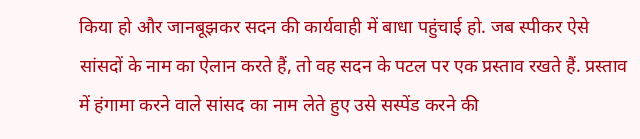किया हो और जानबूझकर सदन की कार्यवाही में बाधा पहुंचाई हो. जब स्पीकर ऐसे सांसदों के नाम का ऐलान करते हैं, तो वह सदन के पटल पर एक प्रस्ताव रखते हैं. प्रस्ताव में हंगामा करने वाले सांसद का नाम लेते हुए उसे सस्पेंड करने की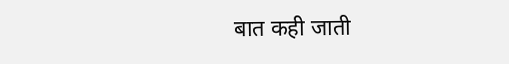बात कही जाती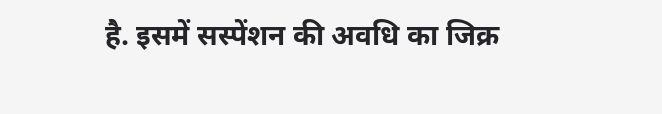है. इसमें सस्पेंशन की अवधि का जिक्र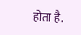होता है.